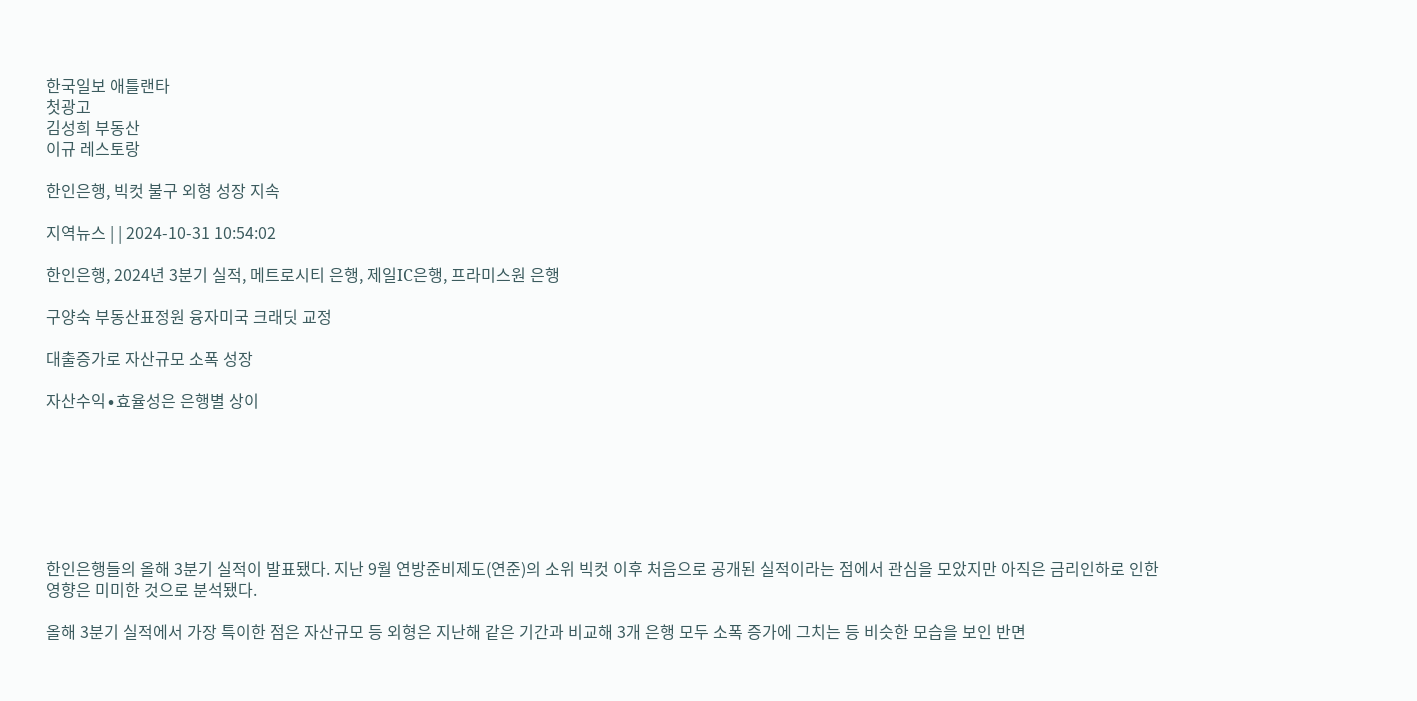한국일보 애틀랜타
첫광고
김성희 부동산
이규 레스토랑

한인은행, 빅컷 불구 외형 성장 지속

지역뉴스 | | 2024-10-31 10:54:02

한인은행, 2024년 3분기 실적, 메트로시티 은행, 제일IC은행, 프라미스원 은행

구양숙 부동산표정원 융자미국 크래딧 교정

대출증가로 자산규모 소폭 성장

자산수익∙효율성은 은행별 상이







한인은행들의 올해 3분기 실적이 발표됐다. 지난 9월 연방준비제도(연준)의 소위 빅컷 이후 처음으로 공개된 실적이라는 점에서 관심을 모았지만 아직은 금리인하로 인한 영향은 미미한 것으로 분석됐다.

올해 3분기 실적에서 가장 특이한 점은 자산규모 등 외형은 지난해 같은 기간과 비교해 3개 은행 모두 소폭 증가에 그치는 등 비슷한 모습을 보인 반면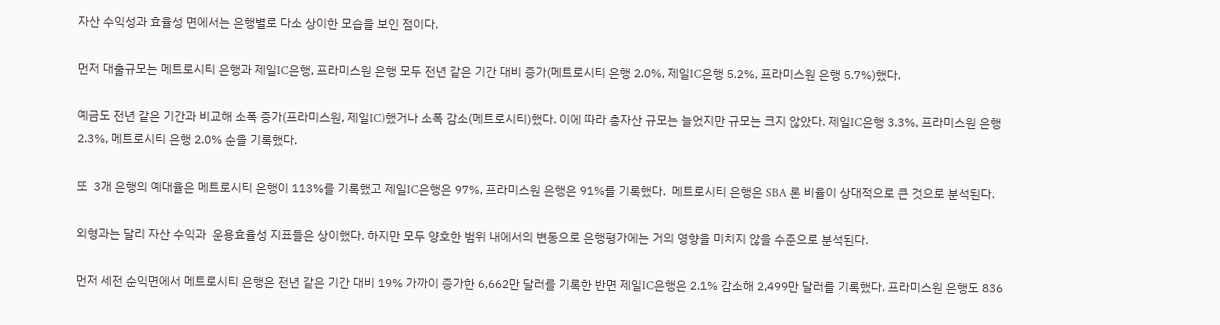자산 수익성과 효율성 면에서는 은행별로 다소 상이한 모습을 보인 점이다.

먼저 대출규모는 메트로시티 은행과 제일IC은행, 프라미스원 은행 모두 전년 같은 기간 대비 증가(메트로시티 은행 2.0%, 제일IC은행 5.2%, 프라미스원 은행 5.7%)했다.

예금도 전년 같은 기간과 비교해 소폭 증가(프라미스원, 제일IC)했거나 소폭 감소(메트로시티)했다. 이에 따라 총자산 규모는 늘었지만 규모는 크지 않았다. 제일IC은행 3.3%, 프라미스원 은행 2.3%, 메트로시티 은행 2.0% 순을 기록했다.

또  3개 은행의 예대율은 메트로시티 은행이 113%를 기록했고 제일IC은행은 97%, 프라미스원 은행은 91%를 기록했다.  메트로시티 은행은 SBA 론 비율이 상대적으로 큰 것으로 분석된다.

외형과는 달리 자산 수익과  운용효율성 지표들은 상이했다. 하지만 모두 양호한 범위 내에서의 변동으로 은행평가에는 거의 영향을 미치지 않을 수준으로 분석된다.

먼저 세전 순익면에서 메트로시티 은행은 전년 같은 기간 대비 19% 가까이 증가한 6,662만 달러를 기록한 반면 제일IC은행은 2.1% 감소해 2,499만 달러를 기록했다. 프라미스원 은행도 836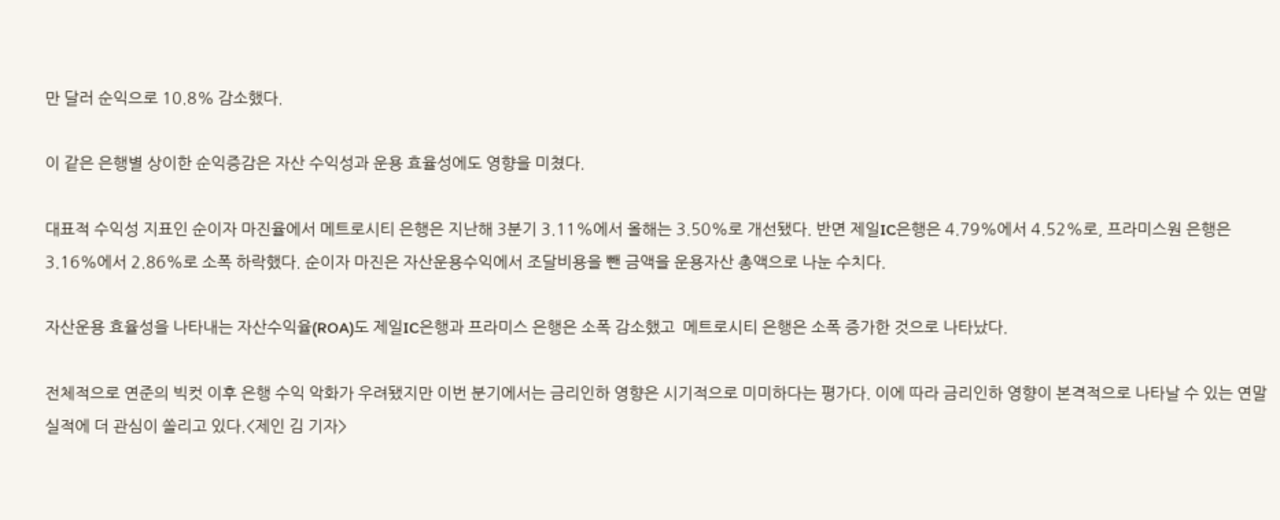만 달러 순익으로 10.8% 감소했다.

이 같은 은행별 상이한 순익증감은 자산 수익성과 운용 효율성에도 영향을 미쳤다.

대표적 수익성 지표인 순이자 마진율에서 메트로시티 은행은 지난해 3분기 3.11%에서 올해는 3.50%로 개선됐다. 반면 제일IC은행은 4.79%에서 4.52%로, 프라미스원 은행은 3.16%에서 2.86%로 소폭 하락했다. 순이자 마진은 자산운용수익에서 조달비용을 뺀 금액을 운용자산 총액으로 나눈 수치다.

자산운용 효율성을 나타내는 자산수익율(ROA)도 제일IC은행과 프라미스 은행은 소폭 감소했고  메트로시티 은행은 소폭 증가한 것으로 나타났다.

전체적으로 연준의 빅컷 이후 은행 수익 악화가 우려됐지만 이번 분기에서는 금리인하 영향은 시기적으로 미미하다는 평가다. 이에 따라 금리인하 영향이 본격적으로 나타날 수 있는 연말 실적에 더 관심이 쏠리고 있다.<제인 김 기자>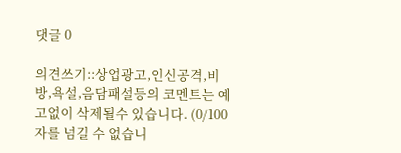댓글 0

의견쓰기::상업광고,인신공격,비방,욕설,음담패설등의 코멘트는 예고없이 삭제될수 있습니다. (0/100자를 넘길 수 없습니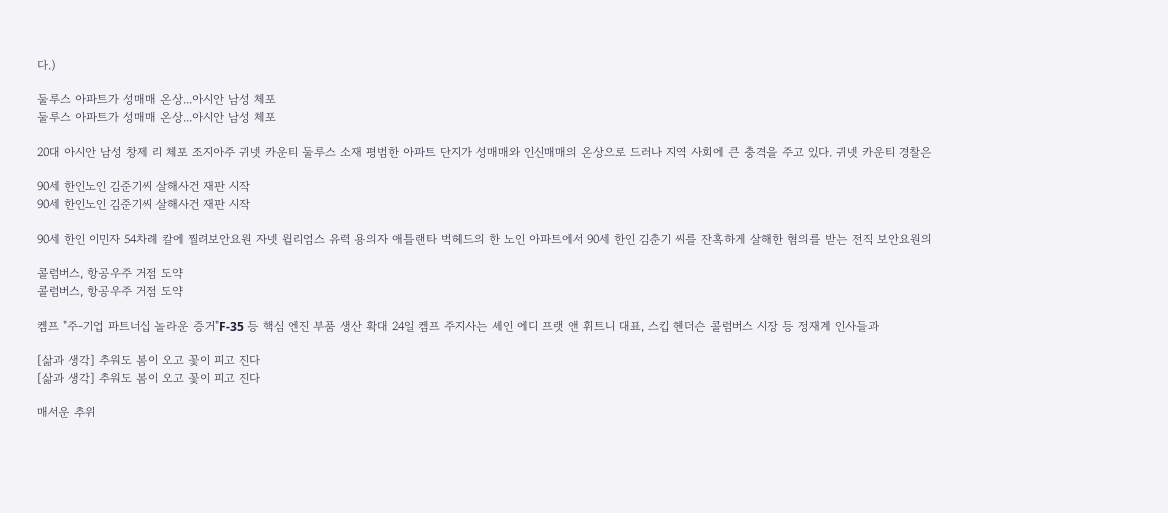다.)

둘루스 아파트가 성매매 온상...아시안 남성 체포
둘루스 아파트가 성매매 온상...아시안 남성 체포

20대 아시안 남성 창제 리 체포 조지아주 귀넷 카운티 둘루스 소재 평범한 아파트 단지가 성매매와 인신매매의 온상으로 드러나 지역 사회에 큰 충격을 주고 있다. 귀넷 카운티 경찰은

90세 한인노인 김준기씨 살해사건 재판 시작
90세 한인노인 김준기씨 살해사건 재판 시작

90세 한인 이민자 54차례 칼에 찔려보안요원 자넷 윌리엄스 유력 용의자 애틀랜타 벅헤드의 한 노인 아파트에서 90세 한인 김춘기 씨를 잔혹하게 살해한 혐의를 받는 전직 보안요원의

콜럼버스, 항공우주 거점 도약
콜럼버스, 항공우주 거점 도약

켐프 "주-기업 파트너십 놀라운 증거"F-35 등 핵심 엔진 부품 생산 확대 24일 켐프 주지사는 셰인 에디 프랫 앤 휘트니 대표, 스킵 헨더슨 콜럼버스 시장 등 정재계 인사들과

[삶과 생각] 추워도 봄이 오고 꽃이 피고 진다
[삶과 생각] 추워도 봄이 오고 꽃이 피고 진다

매서운 추위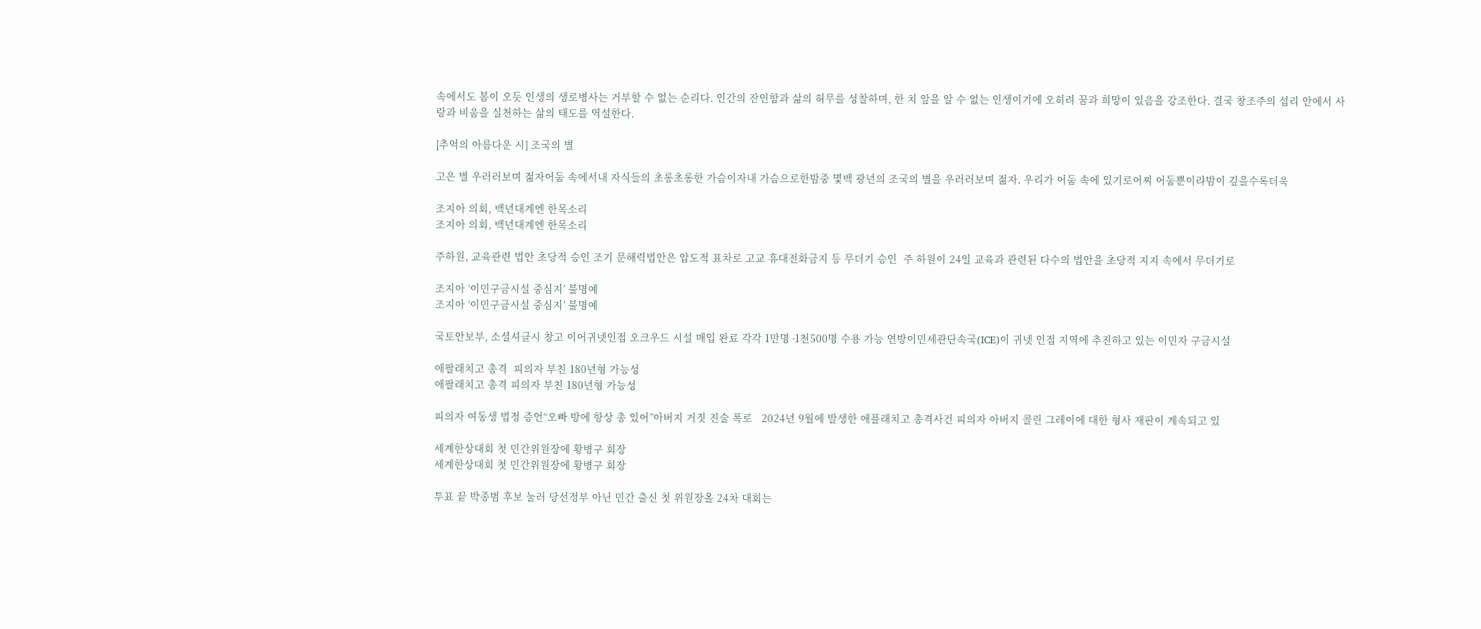속에서도 봄이 오듯 인생의 생로병사는 거부할 수 없는 순리다. 인간의 잔인함과 삶의 허무를 성찰하며, 한 치 앞을 알 수 없는 인생이기에 오히려 꿈과 희망이 있음을 강조한다. 결국 창조주의 섭리 안에서 사랑과 비움을 실천하는 삶의 태도를 역설한다.

[추억의 아름다운 시] 조국의 별

고은 별 우러러보며 젊자어둠 속에서내 자식들의 초롱초롱한 가슴이자내 가슴으로한밤중 몇백 광년의 조국의 별을 우러러보며 젊자. 우리가 어둠 속에 있기로어찌 어둠뿐이랴밤이 깊을수록더욱

조지아 의회, 백년대계엔 한목소리
조지아 의회, 백년대계엔 한목소리

주하원, 교육관련 법안 초당적 승인 조기 문해력법안은 압도적 표차로 고교 휴대전화금지 등 무더기 승인  주 하원이 24일 교육과 관련된 다수의 법안을 초당적 지지 속에서 무더기로

조지아 ‘이민구금시설 중심지’ 불명예
조지아 ‘이민구금시설 중심지’ 불명예

국토안보부, 소셜셔클시 창고 이어귀넷인접 오크우드 시설 매입 완료 각각 1만명 ∙1천500명 수용 가능 연방이민세관단속국(ICE)이 귀넷 인접 지역에 추진하고 있는 이민자 구금시설

애팔래치고 총격  피의자 부친 180년형 가능성
애팔래치고 총격 피의자 부친 180년형 가능성

피의자 여동생 법정 증언“오빠 방에 항상 총 있어”아버지 거짓 진술 폭로   2024년 9월에 발생한 애플래치고 총격사건 피의자 아버지 콜린 그레이에 대한 형사 재판이 계속되고 있

세계한상대회 첫 민간위원장에 황병구 회장
세계한상대회 첫 민간위원장에 황병구 회장

투표 끝 박종범 후보 눌러 당선정부 아닌 민간 출신 첫 위원장올 24차 대회는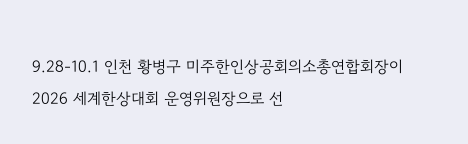9.28-10.1 인천 황병구 미주한인상공회의소총연합회장이 2026 세계한상대회 운영위원장으로 선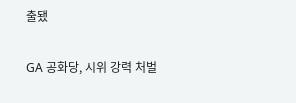출됐

GA 공화당, 시위 강력 처벌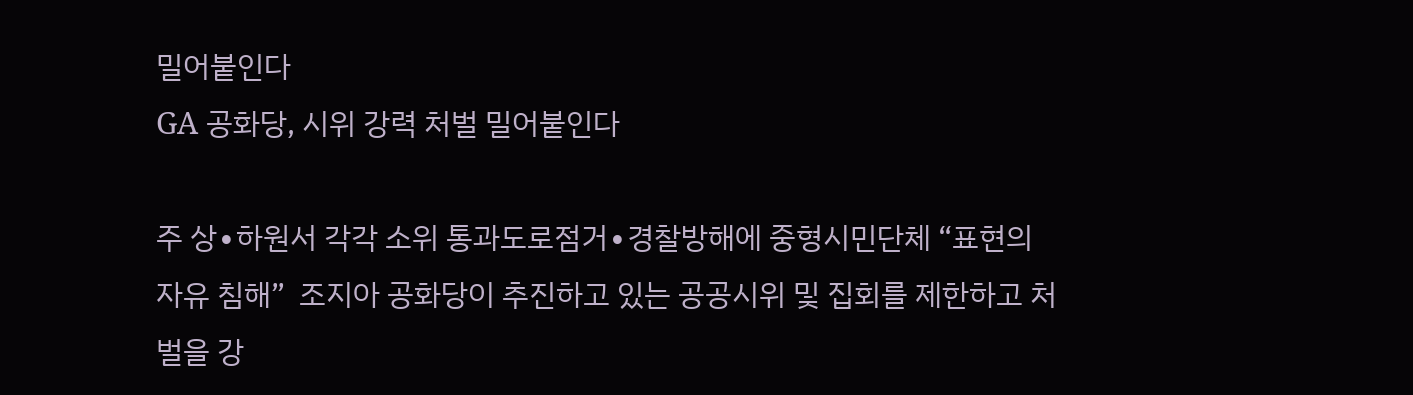밀어붙인다
GA 공화당, 시위 강력 처벌 밀어붙인다

주 상∙하원서 각각 소위 통과도로점거∙경찰방해에 중형시민단체 “표현의 자유 침해”  조지아 공화당이 추진하고 있는 공공시위 및 집회를 제한하고 처벌을 강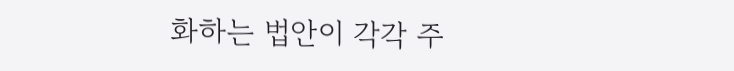화하는 법안이 각각 주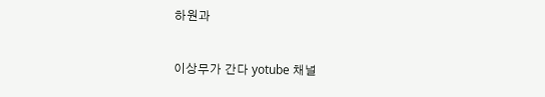하원과

이상무가 간다 yotube 채널